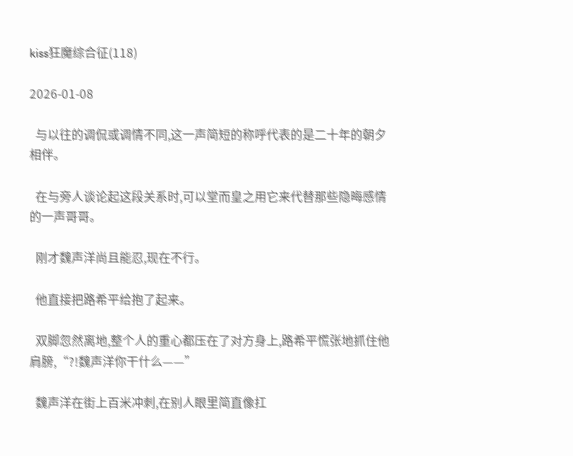kiss狂魔综合征(118)

2026-01-08

  与以往的调侃或调情不同,这一声简短的称呼代表的是二十年的朝夕相伴。

  在与旁人谈论起这段关系时,可以堂而皇之用它来代替那些隐晦感情的一声哥哥。

  刚才魏声洋尚且能忍,现在不行。

  他直接把路希平给抱了起来。

  双脚忽然离地,整个人的重心都压在了对方身上,路希平慌张地抓住他肩膀,“?!魏声洋你干什么——”

  魏声洋在街上百米冲刺,在别人眼里简直像扛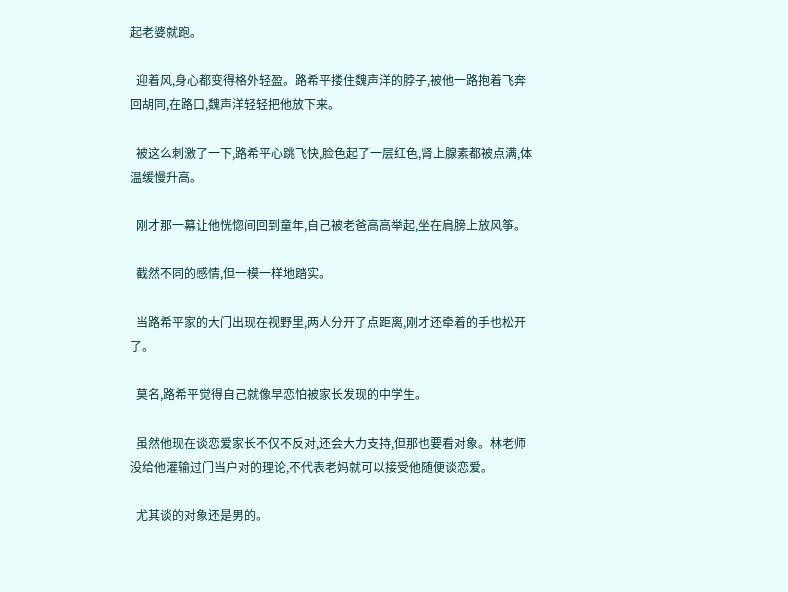起老婆就跑。

  迎着风,身心都变得格外轻盈。路希平搂住魏声洋的脖子,被他一路抱着飞奔回胡同,在路口,魏声洋轻轻把他放下来。

  被这么刺激了一下,路希平心跳飞快,脸色起了一层红色,肾上腺素都被点满,体温缓慢升高。

  刚才那一幕让他恍惚间回到童年,自己被老爸高高举起,坐在肩膀上放风筝。

  截然不同的感情,但一模一样地踏实。

  当路希平家的大门出现在视野里,两人分开了点距离,刚才还牵着的手也松开了。

  莫名,路希平觉得自己就像早恋怕被家长发现的中学生。

  虽然他现在谈恋爱家长不仅不反对,还会大力支持,但那也要看对象。林老师没给他灌输过门当户对的理论,不代表老妈就可以接受他随便谈恋爱。

  尤其谈的对象还是男的。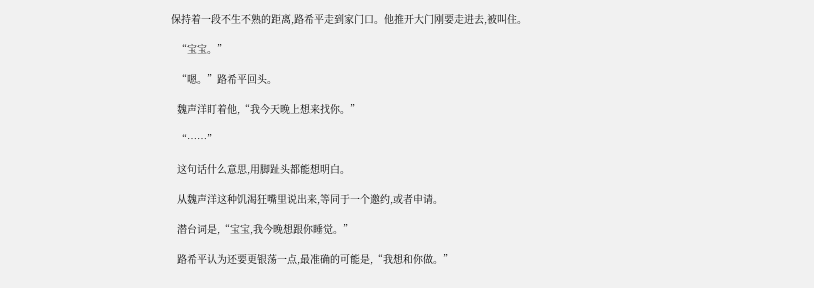保持着一段不生不熟的距离,路希平走到家门口。他推开大门刚要走进去,被叫住。

  “宝宝。”

  “嗯。”路希平回头。

  魏声洋盯着他,“我今天晚上想来找你。”

  “……”

  这句话什么意思,用脚趾头都能想明白。

  从魏声洋这种饥渴狂嘴里说出来,等同于一个邀约,或者申请。

  潜台词是,“宝宝,我今晚想跟你睡觉。”

  路希平认为还要更银荡一点,最准确的可能是,“我想和你做。”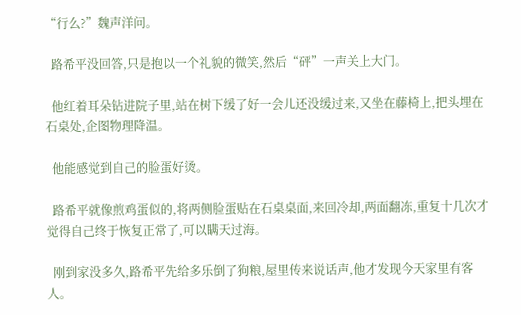“行么?”魏声洋问。

  路希平没回答,只是抱以一个礼貌的微笑,然后“砰”一声关上大门。

  他红着耳朵钻进院子里,站在树下缓了好一会儿还没缓过来,又坐在藤椅上,把头埋在石桌处,企图物理降温。

  他能感觉到自己的脸蛋好烫。

  路希平就像煎鸡蛋似的,将两侧脸蛋贴在石桌桌面,来回冷却,两面翻冻,重复十几次才觉得自己终于恢复正常了,可以瞒天过海。

  刚到家没多久,路希平先给多乐倒了狗粮,屋里传来说话声,他才发现今天家里有客人。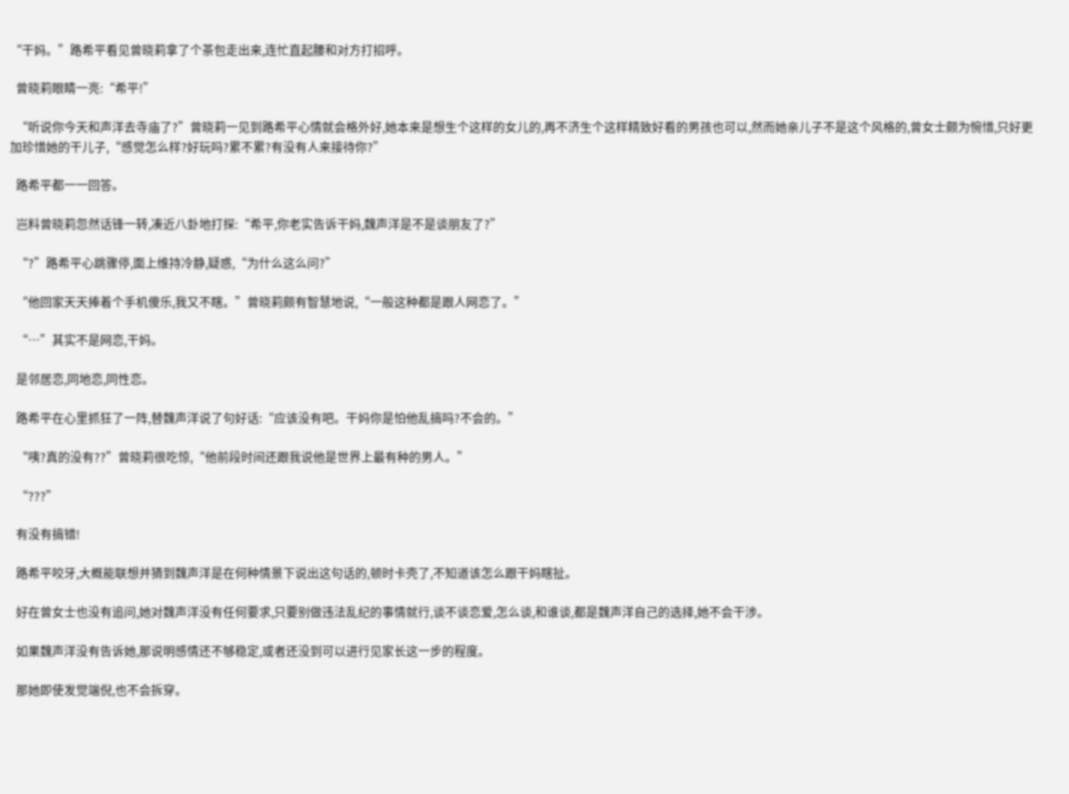“干妈。”路希平看见曾晓莉拿了个茶包走出来,连忙直起腰和对方打招呼。

  曾晓莉眼睛一亮:“希平!”

  “听说你今天和声洋去寺庙了?”曾晓莉一见到路希平心情就会格外好,她本来是想生个这样的女儿的,再不济生个这样精致好看的男孩也可以,然而她亲儿子不是这个风格的,曾女士颇为惋惜,只好更加珍惜她的干儿子,“感觉怎么样?好玩吗?累不累?有没有人来接待你?”

  路希平都一一回答。

  岂料曾晓莉忽然话锋一转,凑近八卦地打探:“希平,你老实告诉干妈,魏声洋是不是谈朋友了?”

  “?”路希平心跳骤停,面上维持冷静,疑惑,“为什么这么问?”

  “他回家天天捧着个手机傻乐,我又不瞎。”曾晓莉颇有智慧地说,“一般这种都是跟人网恋了。”

  “…”其实不是网恋,干妈。

  是邻居恋,同地恋,同性恋。

  路希平在心里抓狂了一阵,替魏声洋说了句好话:“应该没有吧。干妈你是怕他乱搞吗?不会的。”

  “咦?真的没有??”曾晓莉很吃惊,“他前段时间还跟我说他是世界上最有种的男人。”

  “???”

  有没有搞错!

  路希平咬牙,大概能联想并猜到魏声洋是在何种情景下说出这句话的,顿时卡壳了,不知道该怎么跟干妈瞎扯。

  好在曾女士也没有追问,她对魏声洋没有任何要求,只要别做违法乱纪的事情就行,谈不谈恋爱,怎么谈,和谁谈,都是魏声洋自己的选择,她不会干涉。

  如果魏声洋没有告诉她,那说明感情还不够稳定,或者还没到可以进行见家长这一步的程度。

  那她即使发觉端倪,也不会拆穿。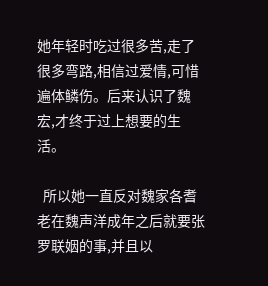她年轻时吃过很多苦,走了很多弯路,相信过爱情,可惜遍体鳞伤。后来认识了魏宏,才终于过上想要的生活。

  所以她一直反对魏家各耆老在魏声洋成年之后就要张罗联姻的事,并且以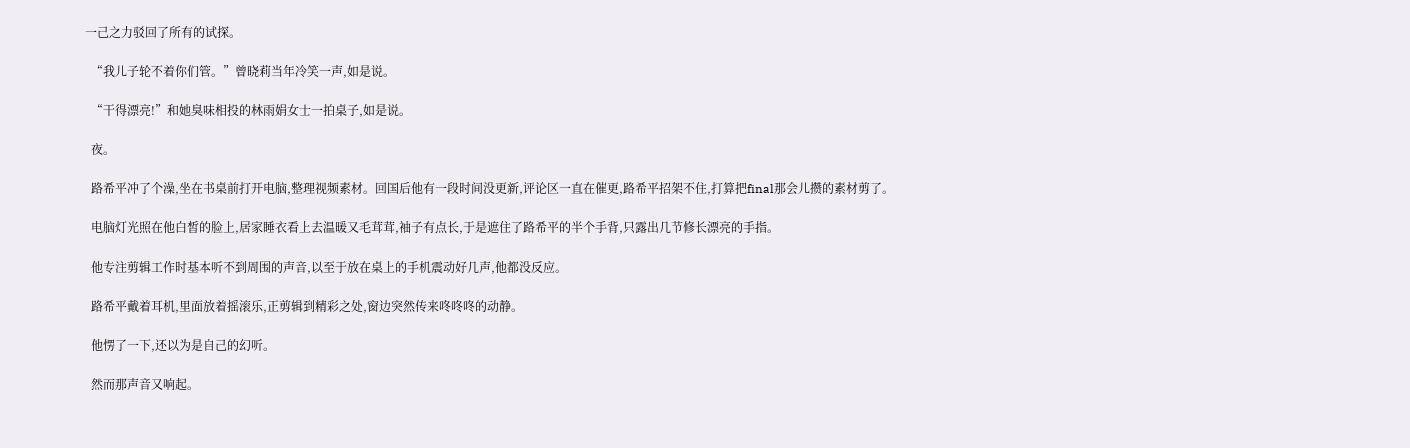一己之力驳回了所有的试探。

  “我儿子轮不着你们管。”曾晓莉当年冷笑一声,如是说。

  “干得漂亮!”和她臭味相投的林雨娟女士一拍桌子,如是说。

  夜。

  路希平冲了个澡,坐在书桌前打开电脑,整理视频素材。回国后他有一段时间没更新,评论区一直在催更,路希平招架不住,打算把final那会儿攒的素材剪了。

  电脑灯光照在他白皙的脸上,居家睡衣看上去温暖又毛茸茸,袖子有点长,于是遮住了路希平的半个手背,只露出几节修长漂亮的手指。

  他专注剪辑工作时基本听不到周围的声音,以至于放在桌上的手机震动好几声,他都没反应。

  路希平戴着耳机,里面放着摇滚乐,正剪辑到精彩之处,窗边突然传来咚咚咚的动静。

  他愣了一下,还以为是自己的幻听。

  然而那声音又响起。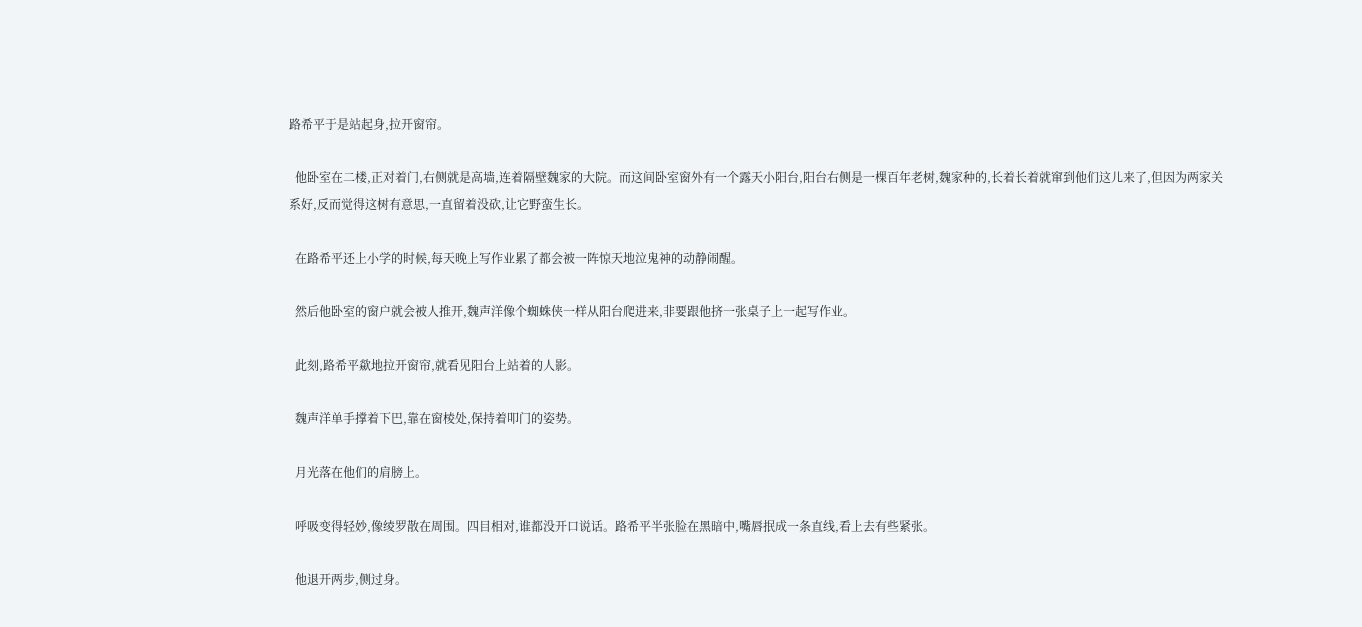路希平于是站起身,拉开窗帘。

  他卧室在二楼,正对着门,右侧就是高墙,连着隔壁魏家的大院。而这间卧室窗外有一个露天小阳台,阳台右侧是一棵百年老树,魏家种的,长着长着就窜到他们这儿来了,但因为两家关系好,反而觉得这树有意思,一直留着没砍,让它野蛮生长。

  在路希平还上小学的时候,每天晚上写作业累了都会被一阵惊天地泣鬼神的动静闹醒。

  然后他卧室的窗户就会被人推开,魏声洋像个蜘蛛侠一样从阳台爬进来,非要跟他挤一张桌子上一起写作业。

  此刻,路希平歘地拉开窗帘,就看见阳台上站着的人影。

  魏声洋单手撑着下巴,靠在窗棱处,保持着叩门的姿势。

  月光落在他们的肩膀上。

  呼吸变得轻妙,像绫罗散在周围。四目相对,谁都没开口说话。路希平半张脸在黑暗中,嘴唇抿成一条直线,看上去有些紧张。

  他退开两步,侧过身。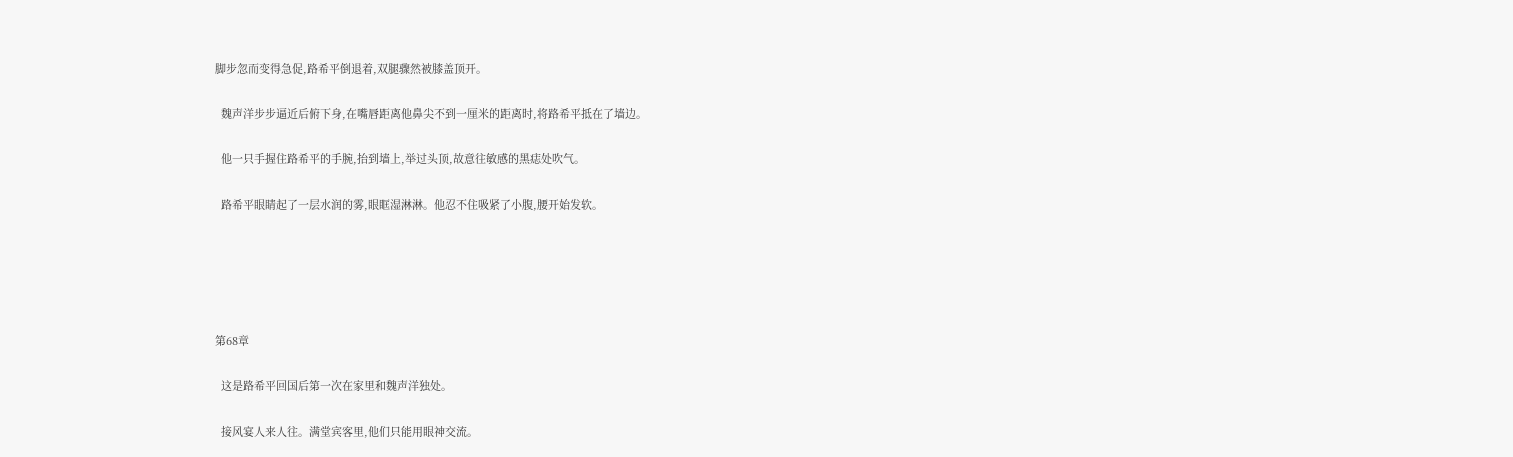脚步忽而变得急促,路希平倒退着,双腿骤然被膝盖顶开。

  魏声洋步步逼近后俯下身,在嘴唇距离他鼻尖不到一厘米的距离时,将路希平抵在了墙边。

  他一只手握住路希平的手腕,抬到墙上,举过头顶,故意往敏感的黑痣处吹气。

  路希平眼睛起了一层水润的雾,眼眶湿淋淋。他忍不住吸紧了小腹,腰开始发软。





第68章

  这是路希平回国后第一次在家里和魏声洋独处。

  接风宴人来人往。满堂宾客里,他们只能用眼神交流。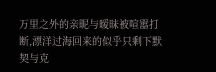万里之外的亲昵与暧昧被喧嚣打断,漂洋过海回来的似乎只剩下默契与克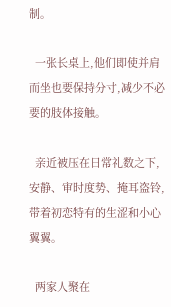制。

  一张长桌上,他们即使并肩而坐也要保持分寸,减少不必要的肢体接触。

  亲近被压在日常礼数之下,安静、审时度势、掩耳盗铃,带着初恋特有的生涩和小心翼翼。

  两家人聚在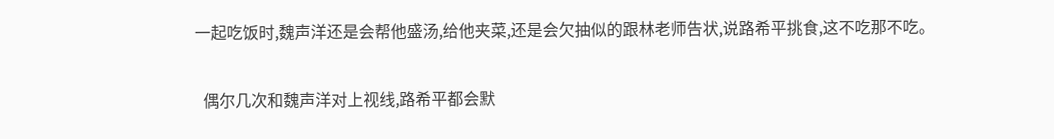一起吃饭时,魏声洋还是会帮他盛汤,给他夹菜,还是会欠抽似的跟林老师告状,说路希平挑食,这不吃那不吃。

  偶尔几次和魏声洋对上视线,路希平都会默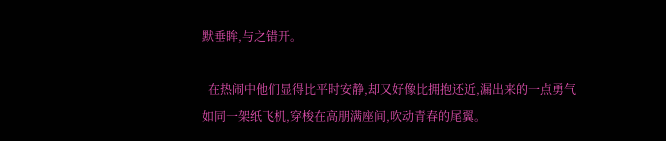默垂眸,与之错开。

  在热闹中他们显得比平时安静,却又好像比拥抱还近,漏出来的一点勇气如同一架纸飞机,穿梭在高朋满座间,吹动青春的尾翼。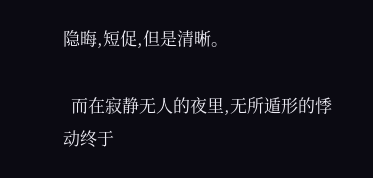隐晦,短促,但是清晰。

  而在寂静无人的夜里,无所遁形的悸动终于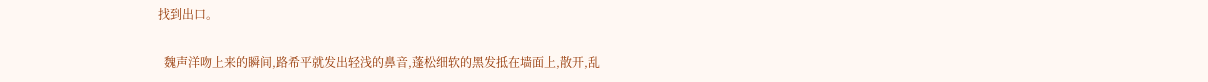找到出口。

  魏声洋吻上来的瞬间,路希平就发出轻浅的鼻音,蓬松细软的黑发抵在墙面上,散开,乱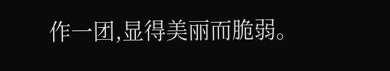作一团,显得美丽而脆弱。